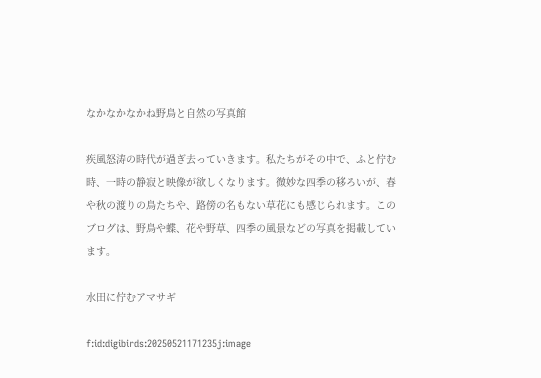なかなかなかね野鳥と自然の写真館

疾風怒涛の時代が過ぎ去っていきます。私たちがその中で、ふと佇む時、一時の静寂と映像が欲しくなります。微妙な四季の移ろいが、春や秋の渡りの鳥たちや、路傍の名もない草花にも感じられます。このブログは、野鳥や蝶、花や野草、四季の風景などの写真を掲載しています。

水田に佇むアマサギ

f:id:digibirds:20250521171235j:image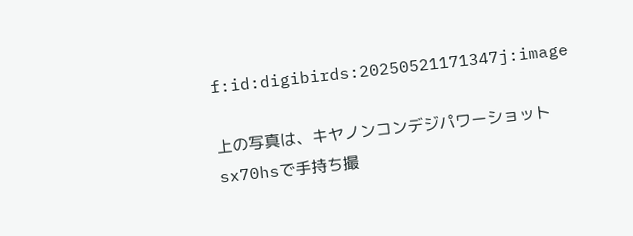f:id:digibirds:20250521171347j:image

上の写真は、キヤノンコンデジパワーショットsx70hsで手持ち撮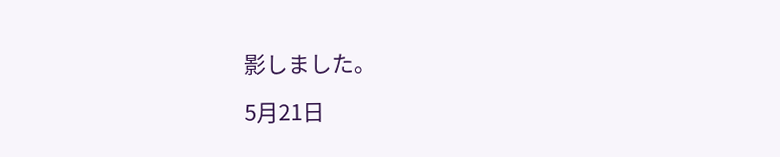影しました。

5月21日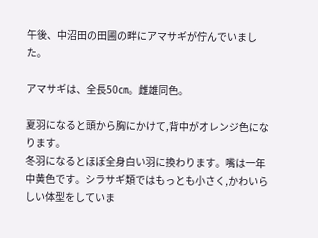午後、中沼田の田圃の畔にアマサギが佇んでいました。

アマサギは、全長50㎝。雌雄同色。

夏羽になると頭から胸にかけて,背中がオレンジ色になります。
冬羽になるとほぼ全身白い羽に換わります。嘴は一年中黄色です。シラサギ類ではもっとも小さく,かわいらしい体型をしていま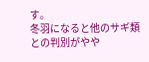す。
冬羽になると他のサギ類との判別がやや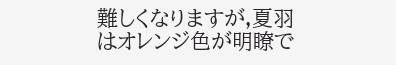難しくなりますが,夏羽はオレンジ色が明瞭で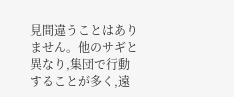見間違うことはありません。他のサギと異なり,集団で行動することが多く,遠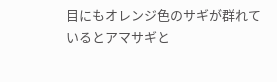目にもオレンジ色のサギが群れているとアマサギと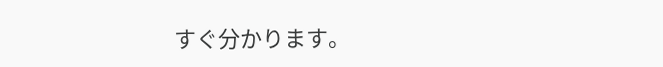すぐ分かります。